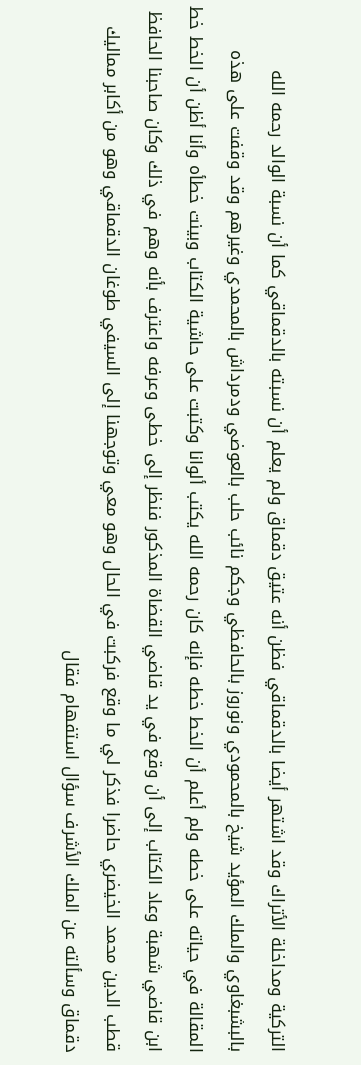التركية ومداخلة الأتراك وقد اشتهر أيضا بالدقماقي فظن أنه عتيق دقماق ولم يعلم أن نسبته بالدقماقي كما أن نسبة الوالد رحمه الله بالبشبغاوي والملك المؤيد شيخ بالمحمودي ونوروز بالحافظي وجكم نائب حلب بالعوضي ودمرداش بالمحمدي وغيرهم وقد وقفت على هذه المقالة في حياته على خطه ولم أعلم أن الخط خطه فإنه كان رحمه الله يكتب ألوانا وكتبت على حاشية الكتاب وبينت خطأه وأنا أظن أن الخط خط ابن قاضي شهبة وعاد الكتاب إلى أن وقع في يد قاضي القضاة المذكور فنظر إلى خطى وعرفه واعترف بأنه وهم في ذلك وكان صاحبنا الحافظ قطب الدين محمد الخيضري حاضرا فذكر لي ما وقع فركبت في الحال وهو معي وتوجهنا إلى السيفي طوغان الدقماقي وهو من أكابر مماليك دقماق وسألته عن الملك الأشرف سؤال استفهام فقال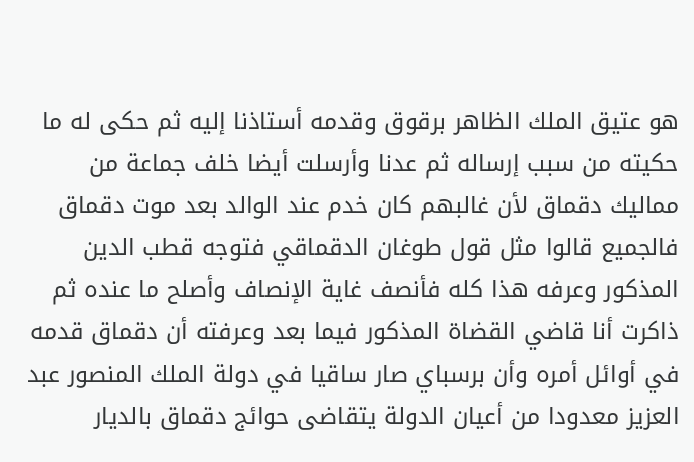هو عتيق الملك الظاهر برقوق وقدمه أستاذنا إليه ثم حكى له ما حكيته من سبب إرساله ثم عدنا وأرسلت أيضا خلف جماعة من مماليك دقماق لأن غالبهم كان خدم عند الوالد بعد موت دقماق فالجميع قالوا مثل قول طوغان الدقماقي فتوجه قطب الدين المذكور وعرفه هذا كله فأنصف غاية الإنصاف وأصلح ما عنده ثم ذاكرت أنا قاضي القضاة المذكور فيما بعد وعرفته أن دقماق قدمه في أوائل أمره وأن برسباي صار ساقيا في دولة الملك المنصور عبد العزيز معدودا من أعيان الدولة يتقاضى حوائج دقماق بالديار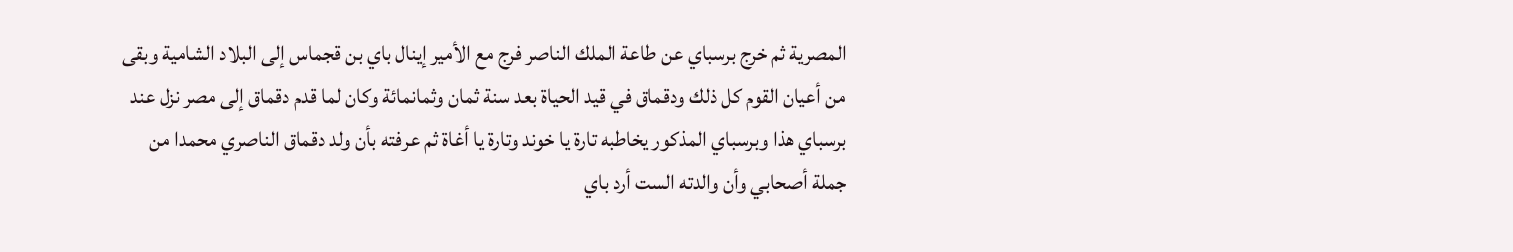المصرية ثم خرج برسباي عن طاعة الملك الناصر فرج مع الأمير إينال باي بن قجماس إلى البلاد الشامية وبقى من أعيان القوم كل ذلك ودقماق في قيد الحياة بعد سنة ثمان وثمانمائة وكان لما قدم دقماق إلى مصر نزل عند برسباي هذا وبرسباي المذكور يخاطبه تارة يا خوند وتارة يا أغاة ثم عرفته بأن ولد دقماق الناصري محمدا من جملة أصحابي وأن والدته الست أرد باي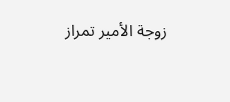زوجة الأمير تمراز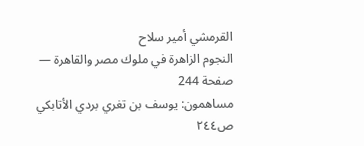القرمشي أمير سلاح
النجوم الزاهرة في ملوك مصر والقاهرة — صفحة 244
مساهمون: يوسف بن تغري بردي الأتابكي
ص٢٤٤